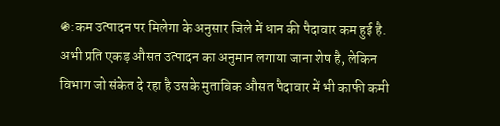֍:कम उत्पादन पर मिलेगा के अनुसार जिले में धान की पैदावार कम हुई है. अभी प्रति एकड़ औसत उत्पादन का अनुमान लगाया जाना शेष है, लेकिन विभाग जो संकेत दे रहा है उसके मुताबिक औसत पैदावार में भी काफी कमी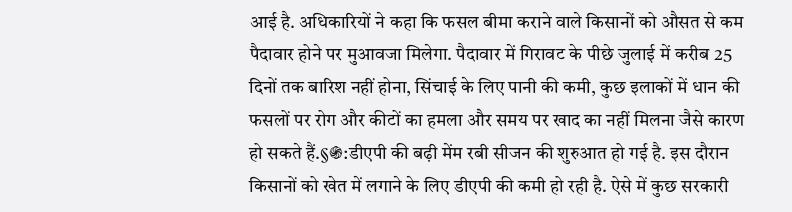आई है. अधिकारियों ने कहा कि फसल बीमा कराने वाले किसानों को औसत से कम पैदावार होने पर मुआवजा मिलेगा. पैदावार में गिरावट के पीछे जुलाई में करीब 25 दिनों तक बारिश नहीं होना, सिंचाई के लिए पानी की कमी, कुछ इलाकों में धान की फसलों पर रोग और कीटों का हमला और समय पर खाद का नहीं मिलना जैसे कारण हो सकते हैं.§֍:डीएपी की बढ़ी मेंम रबी सीजन की शुरुआत हो गई है. इस दौरान किसानों को खेत में लगाने के लिए डीएपी की कमी हो रही है. ऐसे में कुछ सरकारी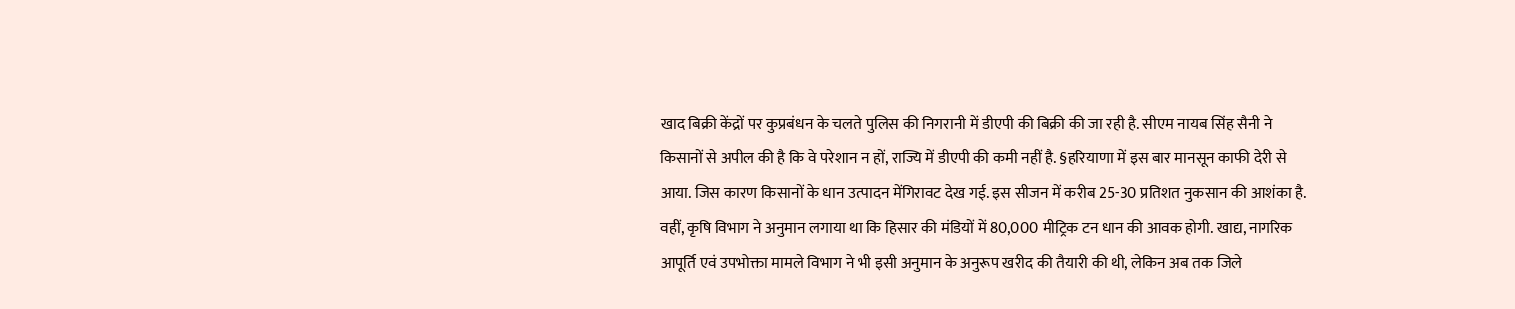खाद बिक्री केंद्रों पर कुप्रबंधन के चलते पुलिस की निगरानी में डीएपी की बिक्री की जा रही है. सीएम नायब सिंह सैनी ने किसानों से अपील की है कि वे परेशान न हों, राज्यि में डीएपी की कमी नहीं है. §हरियाणा में इस बार मानसून काफी देरी से आया. जिस कारण किसानों के धान उत्पादन मेंगिरावट देख गई. इस सीजन में करीब 25-30 प्रतिशत नुकसान की आशंका है. वहीं, कृषि विभाग ने अनुमान लगाया था कि हिसार की मंडियों में 80,000 मीट्रिक टन धान की आवक होगी. खाद्य, नागरिक आपूर्ति एवं उपभोक्ता मामले विभाग ने भी इसी अनुमान के अनुरूप खरीद की तैयारी की थी, लेकिन अब तक जिले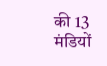की 13 मंडियों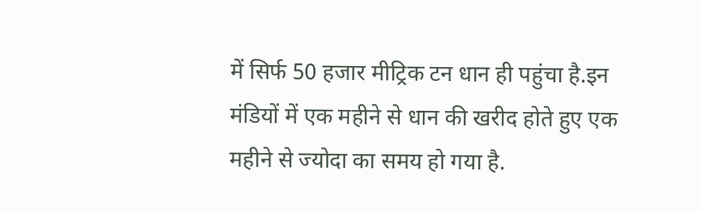में सिर्फ 50 हजार मीट्रिक टन धान ही पहुंचा है.इन मंडियों में एक महीने से धान की खरीद होते हुए एक महीने से ज्योदा का समय हो गया है.